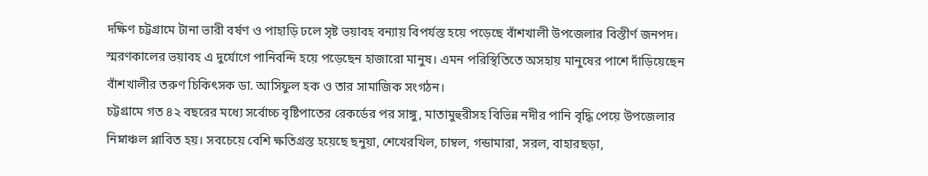দক্ষিণ চট্টগ্রামে টানা ভারী বর্ষণ ও পাহাড়ি ঢলে সৃষ্ট ভয়াবহ বন্যায় বিপর্যস্ত হয়ে পড়েছে বাঁশখালী উপজেলার বিস্তীর্ণ জনপদ। স্মরণকালের ভয়াবহ এ দুর্যোগে পানিবন্দি হয়ে পড়েছেন হাজারো মানুষ। এমন পরিস্থিতিতে অসহায় মানুষের পাশে দাঁড়িয়েছেন বাঁশখালীর তরুণ চিকিৎসক ডা. আসিফুল হক ও তার সামাজিক সংগঠন।
চট্টগ্রামে গত ৪২ বছরের মধ্যে সর্বোচ্চ বৃষ্টিপাতের রেকর্ডের পর সাঙ্গু, মাতামুহুরীসহ বিভিন্ন নদীর পানি বৃদ্ধি পেয়ে উপজেলার নিম্নাঞ্চল প্লাবিত হয়। সবচেয়ে বেশি ক্ষতিগ্রস্ত হয়েছে ছনুয়া, শেখেরখিল, চাম্বল, গন্ডামারা, সরল, বাহারছড়া,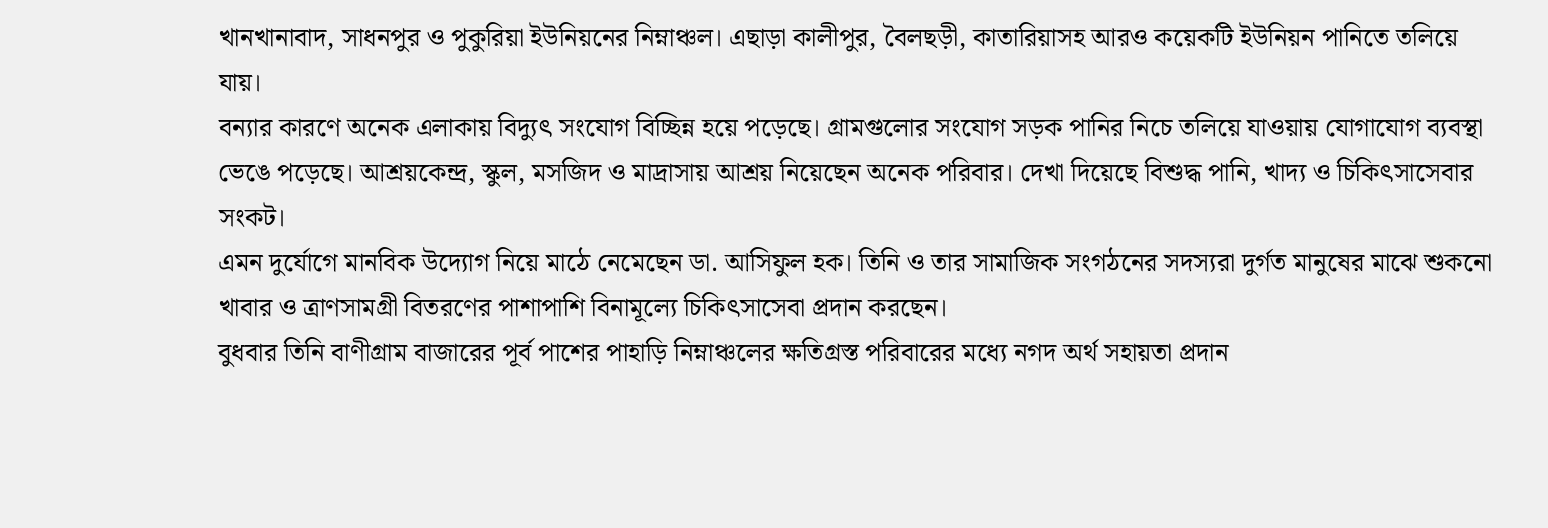খানখানাবাদ, সাধনপুর ও পুকুরিয়া ইউনিয়নের নিম্নাঞ্চল। এছাড়া কালীপুর, বৈলছড়ী, কাতারিয়াসহ আরও কয়েকটি ইউনিয়ন পানিতে তলিয়ে যায়।
বন্যার কারণে অনেক এলাকায় বিদ্যুৎ সংযোগ বিচ্ছিন্ন হয়ে পড়েছে। গ্রামগুলোর সংযোগ সড়ক পানির নিচে তলিয়ে যাওয়ায় যোগাযোগ ব্যবস্থা ভেঙে পড়েছে। আশ্রয়কেন্দ্র, স্কুল, মসজিদ ও মাদ্রাসায় আশ্রয় নিয়েছেন অনেক পরিবার। দেখা দিয়েছে বিশুদ্ধ পানি, খাদ্য ও চিকিৎসাসেবার সংকট।
এমন দুর্যোগে মানবিক উদ্যোগ নিয়ে মাঠে নেমেছেন ডা. আসিফুল হক। তিনি ও তার সামাজিক সংগঠনের সদস্যরা দুর্গত মানুষের মাঝে শুকনো খাবার ও ত্রাণসামগ্রী বিতরণের পাশাপাশি বিনামূল্যে চিকিৎসাসেবা প্রদান করছেন।
বুধবার তিনি বাণীগ্রাম বাজারের পূর্ব পাশের পাহাড়ি নিম্নাঞ্চলের ক্ষতিগ্রস্ত পরিবারের মধ্যে নগদ অর্থ সহায়তা প্রদান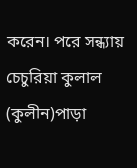করেন। পরে সন্ধ্যায় চেচুরিয়া কুলাল (কুলীন)পাড়া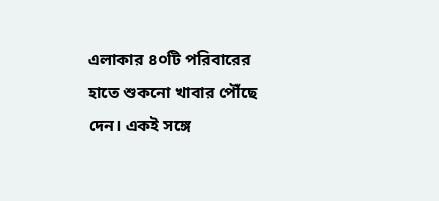এলাকার ৪০টি পরিবারের হাতে শুকনো খাবার পৌঁছে দেন। একই সঙ্গে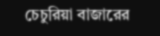চেচুরিয়া বাজারের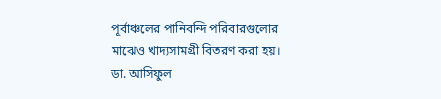পূর্বাঞ্চলের পানিবন্দি পরিবারগুলোর মাঝেও খাদ্যসামগ্রী বিতরণ করা হয়।
ডা. আসিফুল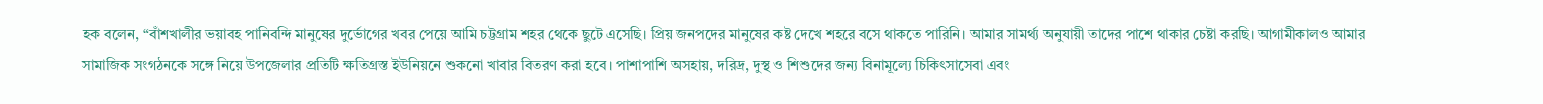হক বলেন, “বাঁশখালীর ভয়াবহ পানিবন্দি মানুষের দুর্ভোগের খবর পেয়ে আমি চট্টগ্রাম শহর থেকে ছুটে এসেছি। প্রিয় জনপদের মানুষের কষ্ট দেখে শহরে বসে থাকতে পারিনি। আমার সামর্থ্য অনুযায়ী তাদের পাশে থাকার চেষ্টা করছি। আগামীকালও আমার সামাজিক সংগঠনকে সঙ্গে নিয়ে উপজেলার প্রতিটি ক্ষতিগ্রস্ত ইউনিয়নে শুকনো খাবার বিতরণ করা হবে। পাশাপাশি অসহায়, দরিদ্র, দুস্থ ও শিশুদের জন্য বিনামূল্যে চিকিৎসাসেবা এবং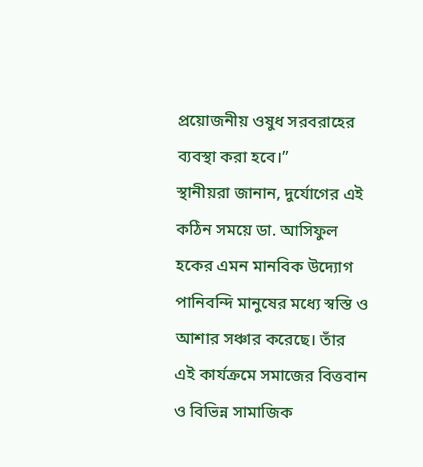প্রয়োজনীয় ওষুধ সরবরাহের ব্যবস্থা করা হবে।”
স্থানীয়রা জানান, দুর্যোগের এই কঠিন সময়ে ডা. আসিফুল হকের এমন মানবিক উদ্যোগ পানিবন্দি মানুষের মধ্যে স্বস্তি ও আশার সঞ্চার করেছে। তাঁর এই কার্যক্রমে সমাজের বিত্তবান ও বিভিন্ন সামাজিক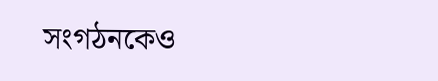সংগঠনকেও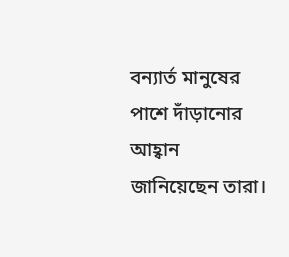বন্যার্ত মানুষের পাশে দাঁড়ানোর আহ্বান জানিয়েছেন তারা।